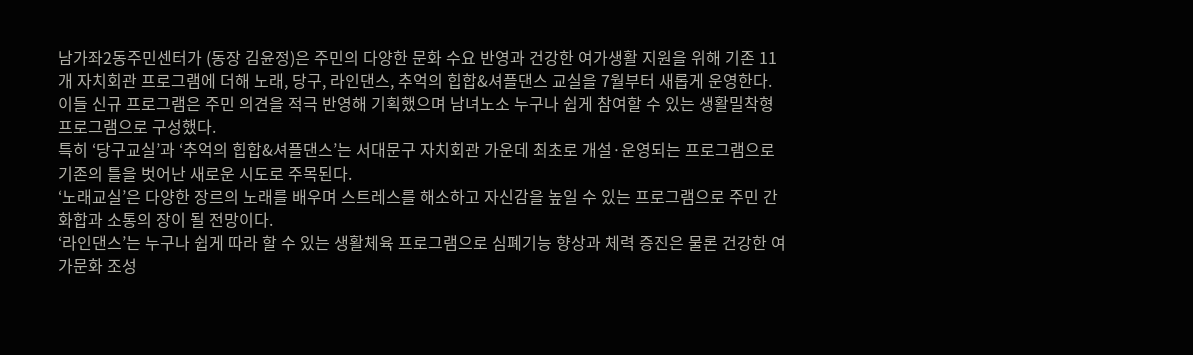남가좌2동주민센터가 (동장 김윤정)은 주민의 다양한 문화 수요 반영과 건강한 여가생활 지원을 위해 기존 11개 자치회관 프로그램에 더해 노래, 당구, 라인댄스, 추억의 힙합&셔플댄스 교실을 7월부터 새롭게 운영한다.
이들 신규 프로그램은 주민 의견을 적극 반영해 기획했으며 남녀노소 누구나 쉽게 참여할 수 있는 생활밀착형 프로그램으로 구성했다.
특히 ‘당구교실’과 ‘추억의 힙합&셔플댄스’는 서대문구 자치회관 가운데 최초로 개설·운영되는 프로그램으로 기존의 틀을 벗어난 새로운 시도로 주목된다.
‘노래교실’은 다양한 장르의 노래를 배우며 스트레스를 해소하고 자신감을 높일 수 있는 프로그램으로 주민 간 화합과 소통의 장이 될 전망이다.
‘라인댄스’는 누구나 쉽게 따라 할 수 있는 생활체육 프로그램으로 심폐기능 향상과 체력 증진은 물론 건강한 여가문화 조성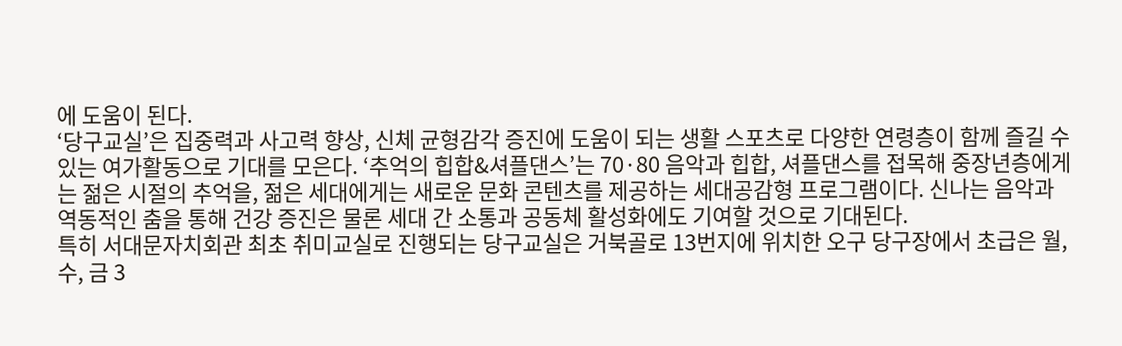에 도움이 된다.
‘당구교실’은 집중력과 사고력 향상, 신체 균형감각 증진에 도움이 되는 생활 스포츠로 다양한 연령층이 함께 즐길 수 있는 여가활동으로 기대를 모은다. ‘추억의 힙합&셔플댄스’는 70·80 음악과 힙합, 셔플댄스를 접목해 중장년층에게는 젊은 시절의 추억을, 젊은 세대에게는 새로운 문화 콘텐츠를 제공하는 세대공감형 프로그램이다. 신나는 음악과 역동적인 춤을 통해 건강 증진은 물론 세대 간 소통과 공동체 활성화에도 기여할 것으로 기대된다.
특히 서대문자치회관 최초 취미교실로 진행되는 당구교실은 거북골로 13번지에 위치한 오구 당구장에서 초급은 월, 수, 금 3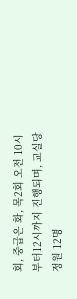회, 중급은 화, 목2회 오전 10시부터12시까지 진행되며, 교실당 정원 12명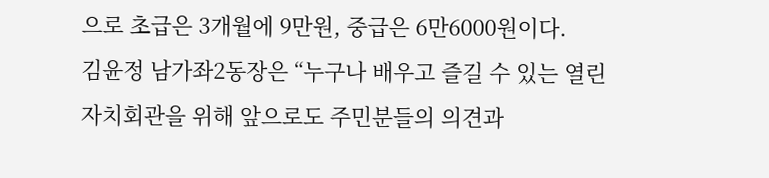으로 초급은 3개월에 9만원, 중급은 6만6000원이다.
김윤정 남가좌2동장은 “누구나 배우고 즐길 수 있는 열린 자치회관을 위해 앞으로도 주민분들의 의견과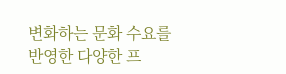변화하는 문화 수요를 반영한 다양한 프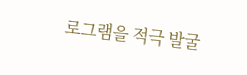로그램을 적극 발굴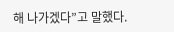해 나가겠다”고 말했다.